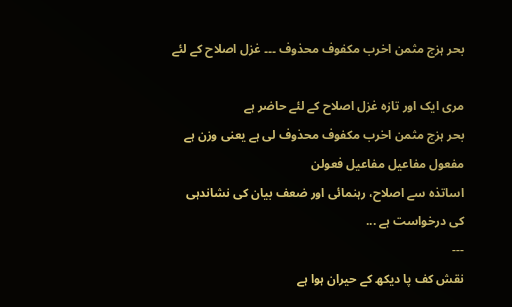بحر ہزج مثمن اخرب مکفوف محذوف ۔۔۔ غزل اصلاح کے لئے

مری ایک اور تازہ غزل اصلاح کے لئے حاضر ہے
بحر ہزج مثمن اخرب مکفوف محذوف لی ہے یعنی وزن ہے
مفعول مفاعیل مفاعیل فعولن
اساتذہ سے اصلاح، رہنمائی اور ضعف بیان کی نشاندہی کی درخواست ہے ...
---
نقش کف پا دیکھ کے حیران ہوا ہے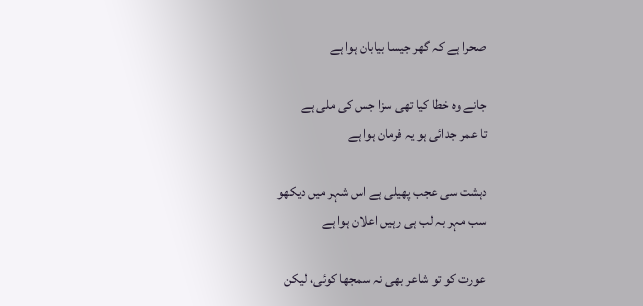صحرا ہے کہ گھر جیسا بیابان ہوا ہے

جانے وہ خطا کیا تھی سزا جس کی ملی ہے
تا عمر جدائی ہو یہ فرمان ہوا ہے

دہشت سی عجب پھیلی ہے اس شہر میں دیکھو
سب مہر بہ لب ہی رہیں اعلان ہوا ہے

عورت کو تو شاعر بھی نہ سمجھا کوئی، لیکن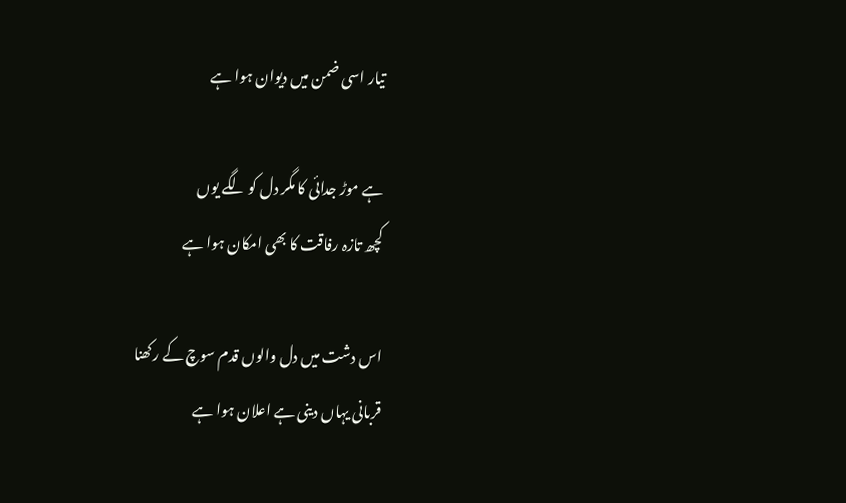تیار اسی ضمن میں دیوان ہوا ہے

ہے موڑ جدائی کا مگر دل کو لگے یوں
کچھ تازہ رفاقت کا بھی امکان ہوا ہے

اس دشت میں دل والوں قدم سوچ کے رکھنا
قربانی یہاں دینی ہے اعلان ہوا ہے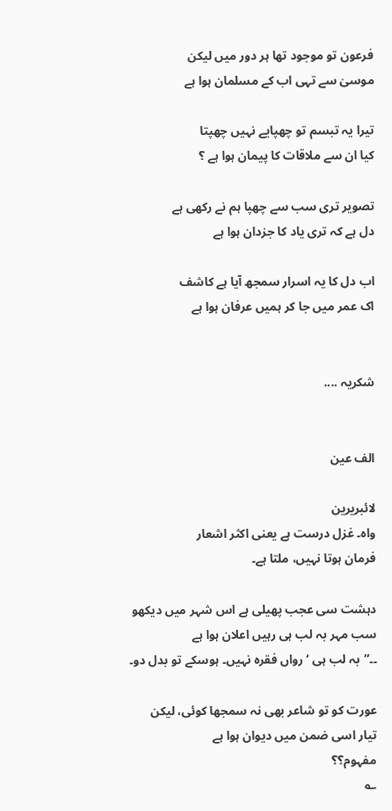فرعون تو موجود تھا ہر دور میں لیکن
موسیٰ سے تہی اب کے مسلمان ہوا ہے

تیرا یہ تبسم تو چھپایے نہیں چھپتا
کیا ان سے ملاقات کا پیمان ہوا ہے ؟

تصویر تری سب سے چھپا ہم نے رکھی ہے
دل ہے کہ تری یاد کا جزدان ہوا ہے

اب دل کا یہ اسرار سمجھ آیا ہے کاشف
اک عمر میں جا کر ہمیں عرفان ہوا ہے


شکریہ ....


الف عین

لائبریرین
واہ۔ غزل درست ہے یعنی اکثر اشعار
فرمان ہوتا نہیں، ملتا ہے۔

دہشت سی عجب پھیلی ہے اس شہر میں دیکھو
سب مہر بہ لب ہی رہیں اعلان ہوا ہے
۔۔”بہ لب ہی ‘ رواں فقرہ نہیں۔ ہوسکے تو بدل دو۔

عورت کو تو شاعر بھی نہ سمجھا کوئی، لیکن
تیار اسی ضمن میں دیوان ہوا ہے
مفہوم؟؟
؎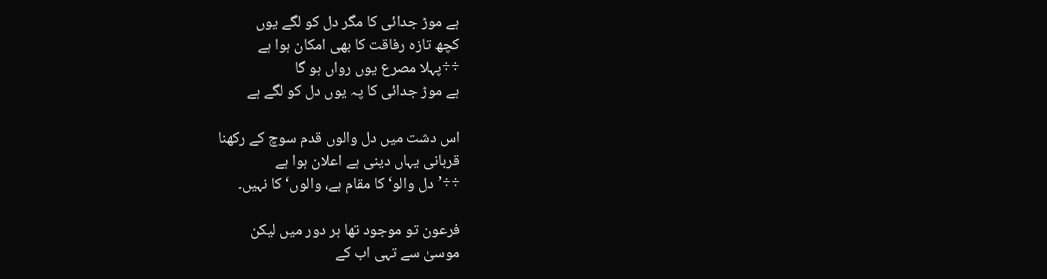ہے موڑ جدائی کا مگر دل کو لگے یوں
کچھ تازہ رفاقت کا بھی امکان ہوا ہے
÷÷پہلا مصرع یوں رواں ہو گا
ہے موڑ جدائی کا پہ یوں دل کو لگے ہے

اس دشت میں دل والوں قدم سوچ کے رکھنا
قربانی یہاں دینی ہے اعلان ہوا ہے
÷÷’دل والو‘ کا مقام ہے، والوں‘ کا نہیں۔

فرعون تو موجود تھا ہر دور میں لیکن
موسیٰ سے تہی اب کے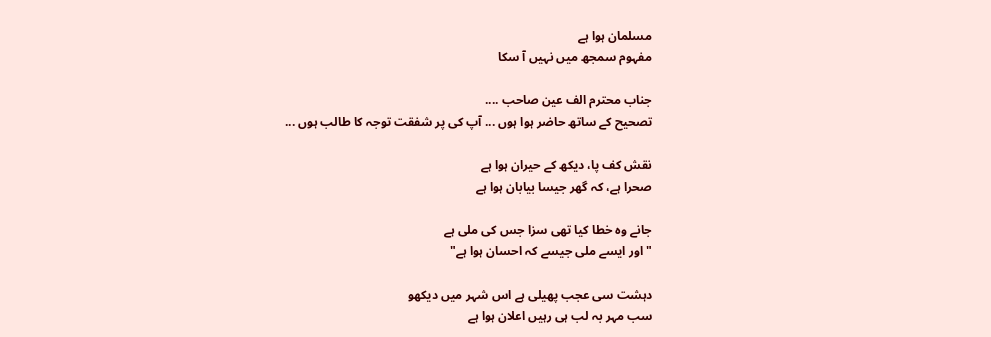مسلمان ہوا ہے
مفہوم سمجھ میں نہیں آ سکا

جناب محترم الف عین صاحب ....
تصحیح کے ساتھ حاضر ہوا ہوں ... آپ کی پر شفقت توجہ کا طالب ہوں ...

نقش کف پا، دیکھ کے حیران ہوا ہے
صحرا ہے، کہ گھر جیسا بیابان ہوا ہے

جانے وہ خطا کیا تھی سزا جس کی ملی ہے
"اور ایسے ملی جیسے کہ احسان ہوا ہے"

دہشت سی عجب پھیلی ہے اس شہر میں دیکھو
سب مہر بہ لب ہی رہیں اعلان ہوا ہے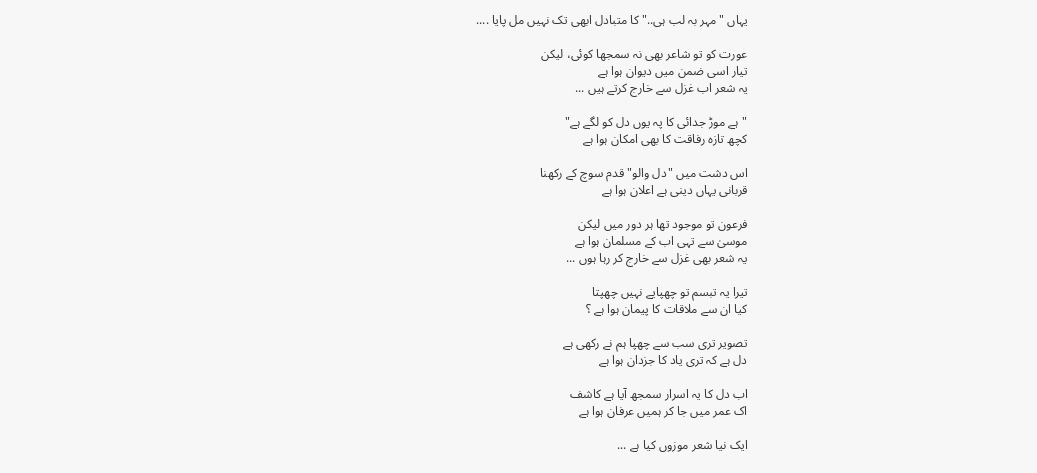یہاں "مہر بہ لب ہی.." کا متبادل ابھی تک نہیں مل پایا ....

عورت کو تو شاعر بھی نہ سمجھا کوئی، لیکن
تیار اسی ضمن میں دیوان ہوا ہے
یہ شعر اب غزل سے خارج کرتے ہیں ...

"ہے موڑ جدائی کا پہ یوں دل کو لگے ہے"
کچھ تازہ رفاقت کا بھی امکان ہوا ہے

اس دشت میں "دل والو" قدم سوچ کے رکھنا
قربانی یہاں دینی ہے اعلان ہوا ہے

فرعون تو موجود تھا ہر دور میں لیکن
موسیٰ سے تہی اب کے مسلمان ہوا ہے
یہ شعر بھی غزل سے خارج کر رہا ہوں ...

تیرا یہ تبسم تو چھپایے نہیں چھپتا
کیا ان سے ملاقات کا پیمان ہوا ہے ؟

تصویر تری سب سے چھپا ہم نے رکھی ہے
دل ہے کہ تری یاد کا جزدان ہوا ہے

اب دل کا یہ اسرار سمجھ آیا ہے کاشف
اک عمر میں جا کر ہمیں عرفان ہوا ہے

ایک نیا شعر موزوں کیا ہے ...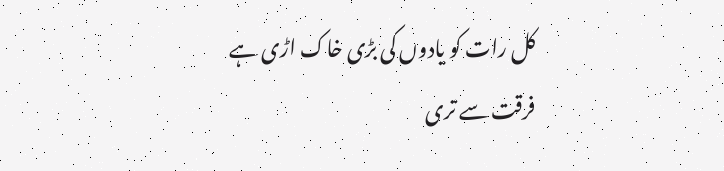کل رات کو یادوں کی بڑی خاک اڑی ہے
فرقت سے تری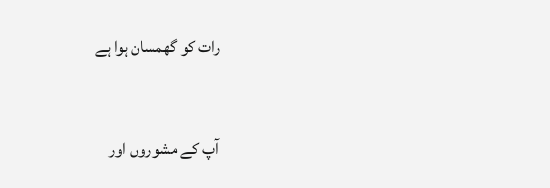رات کو گھمسان ہوا ہے


آپ کے مشوروں اور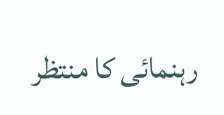رہنمائی کا منتظر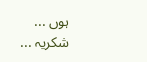ہوں ...
شکریہ ...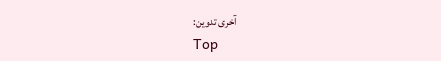آخری تدوین:
Top